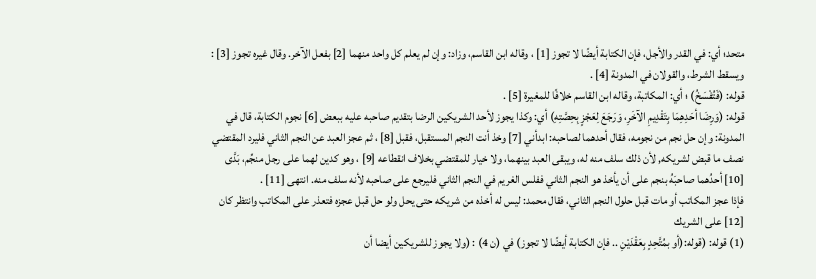متحد؛ أي: في القدر والأجل، فإن الكتابة أيضًا لا تجوز [1] ، وقاله ابن القاسم، وزاد: وإن لم يعلم كل واحد منهما [2] بفعل الآخر. وقال غيره تجوز [3] : ويسقط الشرط، والقولان في المدونة [4] .
قوله: (فَتُفْسَخُ) ؛ أي: المكاتبة، وقاله ابن القاسم خلافًا للمغيرة [5] .
قوله: (وَرِضَا أحَدِهِمَا بِتَقْدِيمِ الآخَرِ، وَرَجَعَ لِعَجْزٍ بِحِصَّتِهِ) أي: وكذا يجوز لأحد الشريكين الرضا بتقديم صاحبه عليه ببعض [6] نجوم الكتابة، قال في المدونة: وإن حل نجم من نجومه، فقال أحدهما لصاحبه: ابدأني [7] وخذ أنت النجم المستقبل، فقبل [8] ، ثم عجز العبد عن النجم الثاني فليرد المقتضي نصف ما قبض لشريكه, لأن ذلك سلف منه له، ويبقى العبد بينهما، ولا خيار للمقتضي بخلاف انقطاعه [9] ، وهو كدين لهما على رجل منجِّم، بَدَّى [10] أحدُهما صاحبَهُ بنجم على أن يأخذ هو النجم الثاني ففلس الغريم في النجم الثاني فليرجع على صاحبه لأنه سلف منه. انتهى [11] .
فإذا عجز المكاتب أو مات قبل حلول النجم الثاني، فقال محمد: ليس له أخذه من شريكه حتى يحل ولو حل قبل عجزه فتعذر على المكاتب وانتظر كان [12] على الشريك
(1) قوله: (قوله:(أو بمُتَّحِدٍ بِعَقْدَيْنِ .. فإن الكتابة أيضًا لا تجوز) في (ن 4) : (ولا يجوز للشريكين أيضا أن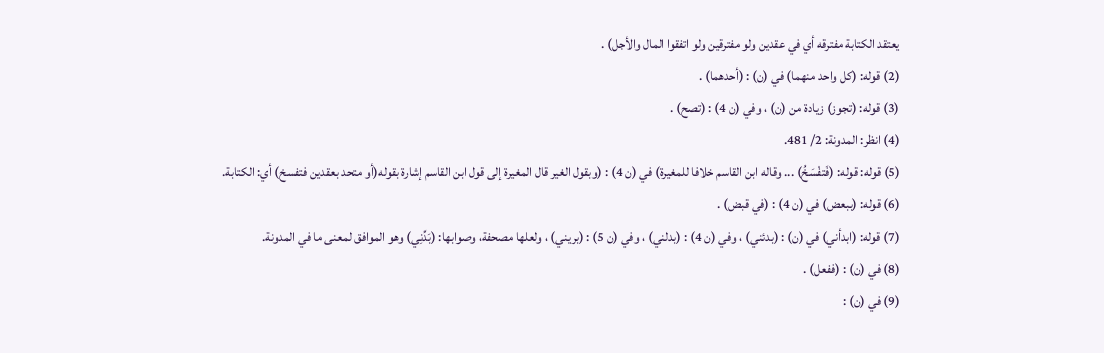يعتقد الكتابة مفترقه أي في عقدين ولو مفترقين ولو اتفقوا المال والأجل) .
(2) قوله: (كل واحد منهما) في (ن) : (أحدهما) .
(3) قوله: (تجوز) زيادة من (ن) ، وفي (ن 4) : (تصح) .
(4) انظر: المدونة: 2/ 481.
(5) قوله: قوله: (فَتفْسَخُ) ... وقاله ابن القاسم خلافا للمغيرة) في (ن 4) : (وبقول الغير قال المغيرة إلى قول ابن القاسم إشارة بقوله(أو متحد بعقدين فتفسخ) أي: الكتابة.
(6) قوله: (ببعض) في (ن 4) : (في قبض) .
(7) قوله: (ابدأني) في (ن) : (بدئني) ، وفي (ن 4) : (بدلني) ، وفي (ن 5) : (بريني) ، ولعلها مصحفة، وصوابها: (بَدِّنِي) وهو الموافق لمعنى ما في المدونة.
(8) في (ن) : (ففعل) .
(9) في (ن) :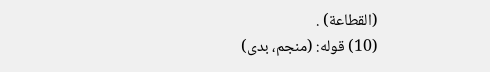(القطاعة) .
(10) قوله: (منجم، بدى)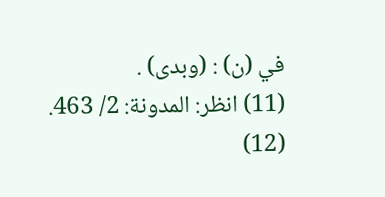في (ن) : (وبدى) .
(11) انظر: المدونة: 2/ 463.
(12)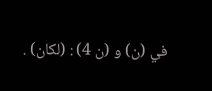في (ن) و (ن 4) : (لكان) .